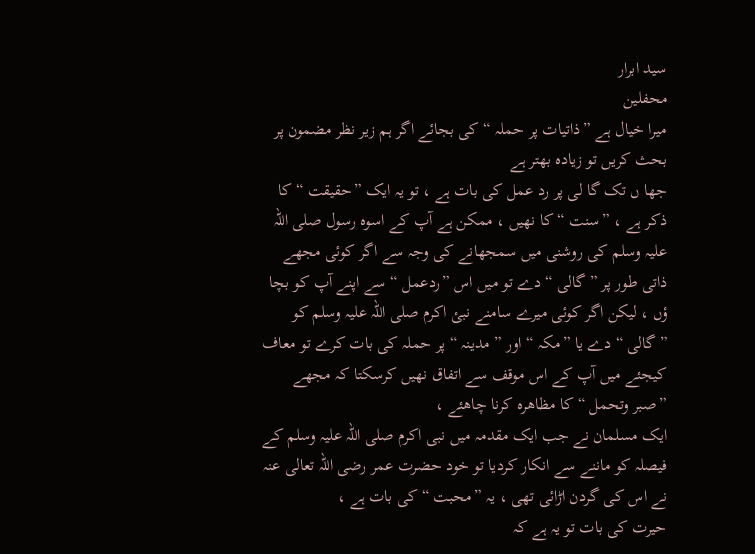سید ابرار
محفلین
میرا خیال ہے ”ذاتیات پر حملہ “ کی بجائے اگر ہم زیر نظر مضمون پر بحث کریں تو زیادہ بھتر ہے
جھا ں تک گا لی پر رد عمل کی بات ہے ، تو یہ ایک ”حقیقت “ کا ذکر ہے ، ”سنت “ کا نھیں ، ممکن ہے آپ کے اسوہ رسول صلی اللہ علیہ وسلم کی روشنی میں سمجھانے کی وجہ سے اگر کوئی مجھے ذاتی طور پر ”گالی “ دے تو میں اس ”ردعمل “ سے اپنے آپ کو بچا ؤں ، لیکن اگر کوئی میرے سامنے نبئ اکرم صلی اللہ علیہ وسلم کو ”گالی “ دے یا ”مکہ “ اور ” مدینہ “ پر حملہ کی بات کرے تو معاف کیجئے میں آپ کے اس موقف سے اتفاق نھیں کرسکتا کہ مجھے ”صبر وتحمل “ کا مظاھرہ کرنا چاھئے ،
ایک مسلمان نے جب ایک مقدمہ میں نبی اکرم صلی اللہ علیہ وسلم کے فیصلہ کو ماننے سے انکار کردیا تو خود حضرت عمر رضی اللہ تعالی عنہ نے اس کی گردن اڑائی تھی ، یہ ”محبت “ کی بات ہے ،
حیرت کی بات تو یہ ہے کہ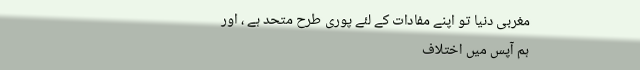مغربی دنیا تو اپنے مفادات کے لئے پوری طرح متحد ہے ، اور ہم آپس میں اختلاف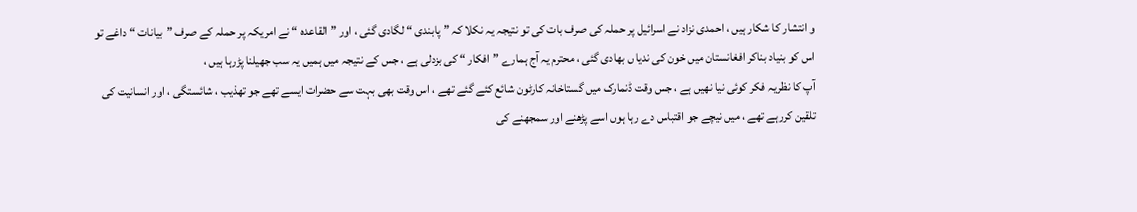و انتشار کا شکار ہیں ، احمدی نزاد نے اسرائیل پر حملہ کی صرف بات کی تو نتیجہ یہ نکلا کہ ”پابندی “ لگادی گئی ، اور ”القاعدہ “ نے امریکہ پر حملہ کے صرف ”بیانات “ داغے تو اس کو بنیاد بناکر افغانستان میں خون کی ندیا ں بھادی گئی ، محترم یہ آج ہمارے ”افکار “ کی بزدلی ہے ، جس کے نتیجہ میں ہمیں یہ سب جھیلنا پڑرہا ہیں ،
آپ کا نظریہ فکر کوئی نیا نھیں ہے ، جس وقت ڈنمارک میں گستاخانہ کارٹون شائع کئے گئے تھے ، اس وقت بھی بہت سے حضرات ایسے تھے جو تھذیب ، شائستگی ، اور انسانیت کی تلقین کررہے تھے ، میں نیچے جو اقتباس دے رہا ہوں اسے پڑھنے اور سمجھنے کی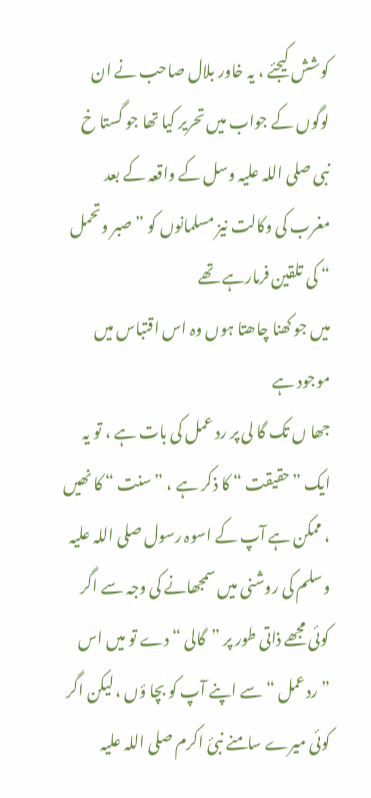کوشش کیجئے ، یہ خاور بلال صاحب نے ان لوگوں کے جواب میں تحریر کیا تھا جو گستا خ نبی صلی اللہ علیہ وسل کے واقعہ کے بعد مغرب کی وکالت نیز مسلمانوں کو ”صبر وتحمل “ کی تلقین فرمارہے تھے
میں جو کھنا چاھتا ہوں وہ اس اقتباس میں موجود ہے
جھا ں تک گا لی پر رد عمل کی بات ہے ، تو یہ ایک ”حقیقت “ کا ذکر ہے ، ”سنت “ کا نھیں ، ممکن ہے آپ کے اسوہ رسول صلی اللہ علیہ وسلم کی روشنی میں سمجھانے کی وجہ سے اگر کوئی مجھے ذاتی طور پر ”گالی “ دے تو میں اس ”ردعمل “ سے اپنے آپ کو بچا ؤں ، لیکن اگر کوئی میرے سامنے نبئ اکرم صلی اللہ علیہ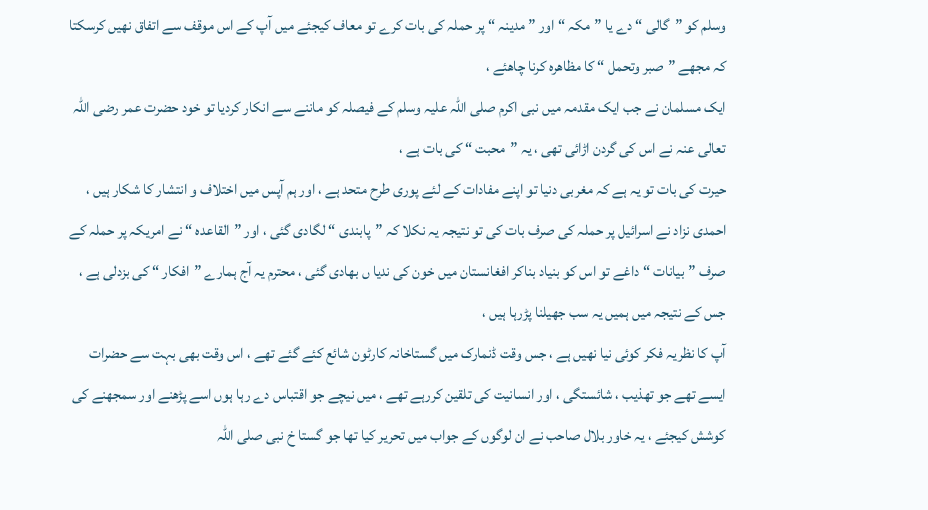وسلم کو ”گالی “ دے یا ”مکہ “ اور ” مدینہ “ پر حملہ کی بات کرے تو معاف کیجئے میں آپ کے اس موقف سے اتفاق نھیں کرسکتا کہ مجھے ”صبر وتحمل “ کا مظاھرہ کرنا چاھئے ،
ایک مسلمان نے جب ایک مقدمہ میں نبی اکرم صلی اللہ علیہ وسلم کے فیصلہ کو ماننے سے انکار کردیا تو خود حضرت عمر رضی اللہ تعالی عنہ نے اس کی گردن اڑائی تھی ، یہ ”محبت “ کی بات ہے ،
حیرت کی بات تو یہ ہے کہ مغربی دنیا تو اپنے مفادات کے لئے پوری طرح متحد ہے ، اور ہم آپس میں اختلاف و انتشار کا شکار ہیں ، احمدی نزاد نے اسرائیل پر حملہ کی صرف بات کی تو نتیجہ یہ نکلا کہ ”پابندی “ لگادی گئی ، اور ”القاعدہ “ نے امریکہ پر حملہ کے صرف ”بیانات “ داغے تو اس کو بنیاد بناکر افغانستان میں خون کی ندیا ں بھادی گئی ، محترم یہ آج ہمارے ”افکار “ کی بزدلی ہے ، جس کے نتیجہ میں ہمیں یہ سب جھیلنا پڑرہا ہیں ،
آپ کا نظریہ فکر کوئی نیا نھیں ہے ، جس وقت ڈنمارک میں گستاخانہ کارٹون شائع کئے گئے تھے ، اس وقت بھی بہت سے حضرات ایسے تھے جو تھذیب ، شائستگی ، اور انسانیت کی تلقین کررہے تھے ، میں نیچے جو اقتباس دے رہا ہوں اسے پڑھنے اور سمجھنے کی کوشش کیجئے ، یہ خاور بلال صاحب نے ان لوگوں کے جواب میں تحریر کیا تھا جو گستا خ نبی صلی اللہ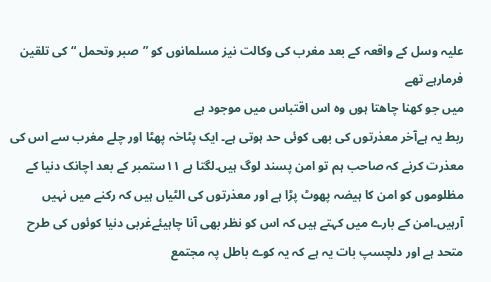علیہ وسل کے واقعہ کے بعد مغرب کی وکالت نیز مسلمانوں کو ”صبر وتحمل “ کی تلقین فرمارہے تھے
میں جو کھنا چاھتا ہوں وہ اس اقتباس میں موجود ہے
ربط یہ ہےآخر معذرتوں کی بھی کوئی حد ہوتی ہے۔ ایک پٹاخہ پھٹا اور چلے مغرب سے اس کی معذرت کرنے کہ صاحب ہم تو امن پسند لوگ ہیں۔لگتا ہے ١١ستمبر کے بعد اچانک دنیا کے مظلوموں کو امن کا ہیضہ پھوٹ پڑا ہے اور معذرتوں کی الٹیاں ہیں کہ رکنے میں نہیں آرہیں۔امن کے بارے میں کہتے ہیں کہ اس کو نظر بھی آنا چاہیئےغربی دنیا کوئوں کی طرح متحد ہے اور دلچسپ بات یہ ہے کہ یہ کوے باطل پہ مجتمع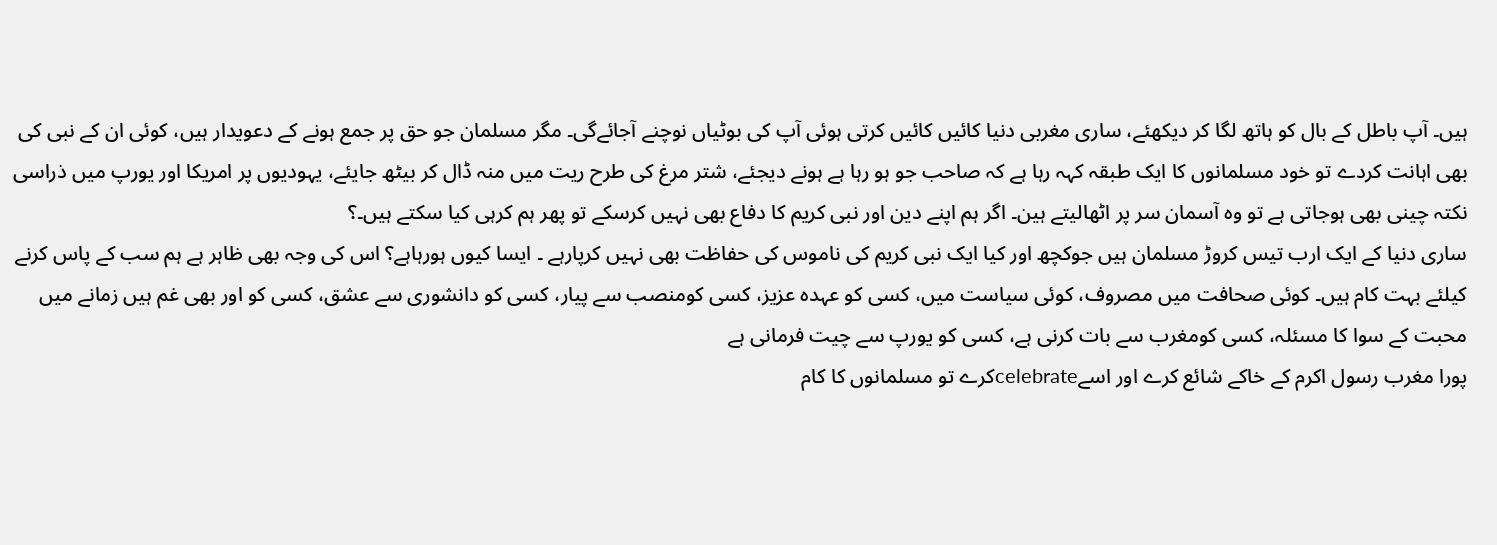ہیں۔ آپ باطل کے بال کو ہاتھ لگا کر دیکھئے، ساری مغربی دنیا کائیں کائیں کرتی ہوئی آپ کی بوٹیاں نوچنے آجائےگی۔ مگر مسلمان جو حق پر جمع ہونے کے دعویدار ہیں، کوئی ان کے نبی کی بھی اہانت کردے تو خود مسلمانوں کا ایک طبقہ کہہ رہا ہے کہ صاحب جو ہو رہا ہے ہونے دیجئے، شتر مرغ کی طرح ریت میں منہ ڈال کر بیٹھ جایئے، یہودیوں پر امریکا اور یورپ میں ذراسی نکتہ چینی بھی ہوجاتی ہے تو وہ آسمان سر پر اٹھالیتے ہین۔ اگر ہم اپنے دین اور نبی کریم کا دفاع بھی نہیں کرسکے تو پھر ہم کرہی کیا سکتے ہیں۔؟
ساری دنیا کے ایک ارب تیس کروڑ مسلمان ہیں جوکچھ اور کیا ایک نبی کریم کی ناموس کی حفاظت بھی نہیں کرپارہے ۔ ایسا کیوں ہورہاہے؟ اس کی وجہ بھی ظاہر ہے ہم سب کے پاس کرنے کیلئے بہت کام ہیں۔ کوئی صحافت میں مصروف، کوئی سیاست میں، کسی کو عہدہ عزیز، کسی کومنصب سے پیار، کسی کو دانشوری سے عشق، کسی کو اور بھی غم ہیں زمانے میں محبت کے سوا کا مسئلہ، کسی کومغرب سے بات کرنی ہے، کسی کو یورپ سے چیت فرمانی ہے
پورا مغرب رسول اکرم کے خاکے شائع کرے اور اسےcelebrateکرے تو مسلمانوں کا کام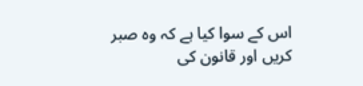اس کے سوا کیا ہے کہ وہ صبر کریں اور قانون کی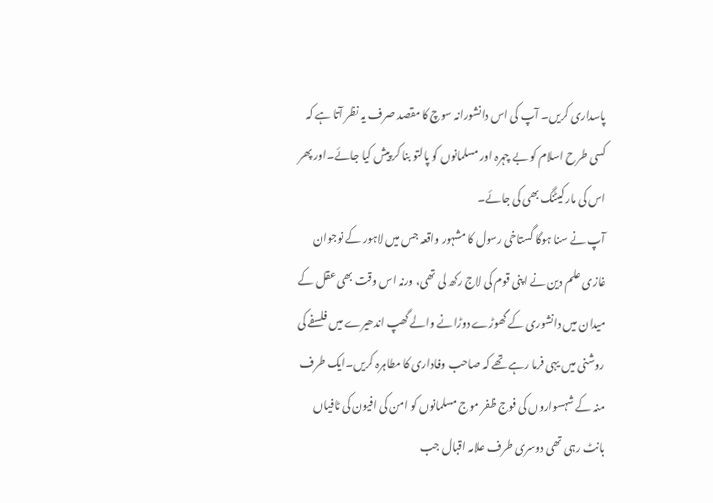پاسداری کریں۔ آپ کی اس دانشورانہ سوچ کا مقصد صرف یہ نظر آتا ہے کہ کسی طرح اسلام کو بے چہرہ اور مسلمانوں کو پالتو بنا کر پیش کیا جائے۔اور پھر اس کی مارکیٹنگ بھی کی جائے۔
آپ نے سنا ہوگا گستاخی رسول کا مشہور واقعہ جس میں لاہور کے نوجوان غازی علم دین نے اپنی قوم کی لاج رکھ لی تھی، ورنہ اس وقت بھی عقل کے میدان میں دانشوری کے گھوڑے دوڑانے والے گھپ اندھیرے میں فلسفے کی روشنی میں یہی فرما رہے تھے کہ صاحب وفاداری کا مطاہرہ کریں۔ایک طرف منہ کے شہسواروں کی فوج ظفر موج مسلمانوں کو امن کی افیون کی ٹافیاں بانٹ رہی تھی دوسری طرف علامہ اقبال جب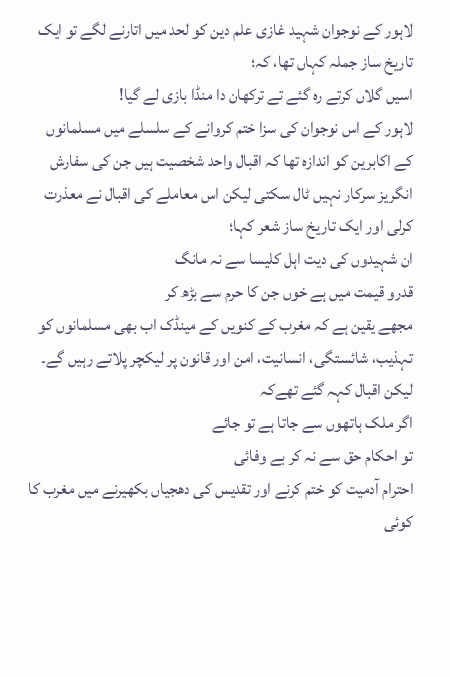لاہور کے نوجوان شہید غازی علم دین کو لحد میں اتارنے لگے تو ایک تاریخ ساز جملہ کہاں تھا، کہ؛
اسیں گلاں کرتے رہ گئے تے ترکھان دا منڈا بازی لے گیا!
لاہور کے اس نوجوان کی سزا ختم کروانے کے سلسلے میں مسلمانوں کے اکابرین کو اندازہ تھا کہ اقبال واحد شخصیت ہیں جن کی سفارش انگریز سرکار نہیں ٹال سکتی لیکن اس معاملے کی اقبال نے معذرت کرلی اور ایک تاریخ ساز شعر کہا؛
ان شہیدوں کی دیت اہل کلیسا سے نہ مانگ
قدرو قیمت میں ہے خوں جن کا حرم سے بڑھ کر
مجھے یقین ہے کہ مغرب کے کنویں کے مینڈک اب بھی مسلمانوں کو تہذیب، شائستگی، انسانیت، امن اور قانون پر لیکچر پلاتے رہیں گے۔ لیکن اقبال کہہ گئے تھےکہ
اگر ملک ہاتھوں سے جاتا ہے تو جائے
تو احکام حق سے نہ کر بے وفائی
احترام آدمیت کو ختم کرنے اور تقدیس کی دھجیاں بکھیرنے میں مغرب کا کوئی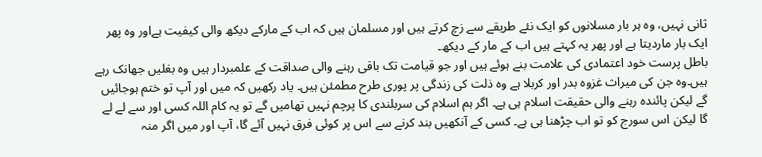ثانی نہیں، وہ ہر بار مسلانوں کو ایک نئے طریقے سے زچ کرتے ہیں اور مسلمان ہیں کہ اب کے مارکے دیکھ والی کیفیت ہےاور وہ پھر ایک بار ماردیتا ہے اور پھر یہ کہتے ہیں اب کے مار کے دیکھ۔
باطل پرست خود اعتمادی کی علامت بنے ہوئے ہیں اور جو قیامت تک باقی رہنے والی صداقت کے علمبردار ہیں وہ بغلیں جھانک رہے ہیں۔وہ جن کی میراث غزوہ بدر اور کربلا ہے وہ ذلت کی زندگی پر پوری طرح مطمئن ہیں۔ یاد رکھیں کہ میں اور آپ تو ختم ہوجائیں گے لیکن پائندہ رہنے والی حقیقت اسلام ہی ہے۔ اگر ہم اسلام کی سربلندی کا پرچم نہیں تھامیں گے تو یہ کام اللہ کسی اور سے لے لے گا لیکن اس سورج کو تو اب چڑھنا ہی ہے۔ کسی کے آنکھیں بند کرنے سے اس پر کوئی فرق نہیں آئے گا، آپ اور میں اگر منہ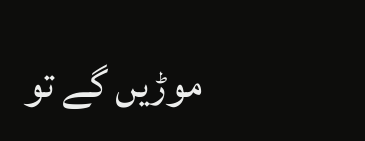موڑیں گے تو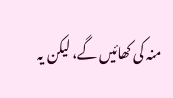منہ کی کھائیں گے، لیکن یہ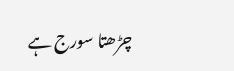چڑھتا سورج ہے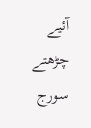آئیے چڑھتے سورج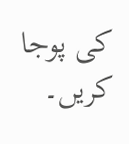کی پوجا کریں۔